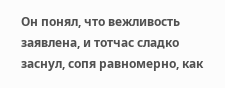Он понял, что вежливость заявлена, и тотчас сладко заснул, сопя равномерно, как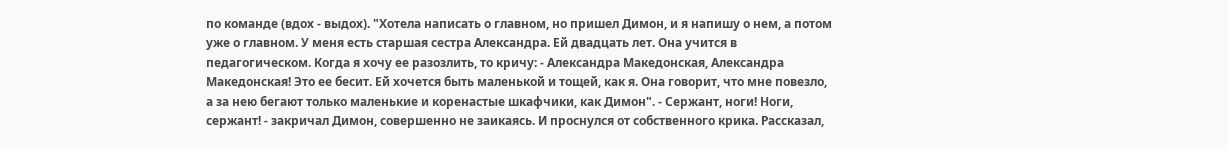по команде (вдох - выдох). "Хотела написать о главном, но пришел Димон, и я напишу о нем, а потом уже о главном. У меня есть старшая сестра Александра. Ей двадцать лет. Она учится в педагогическом. Когда я хочу ее разозлить, то кричу: - Александра Македонская, Александра Македонская! Это ее бесит. Ей хочется быть маленькой и тощей, как я. Она говорит, что мне повезло, а за нею бегают только маленькие и коренастые шкафчики, как Димон". - Сержант, ноги! Ноги, сержант! - закричал Димон, совершенно не заикаясь. И проснулся от собственного крика. Рассказал,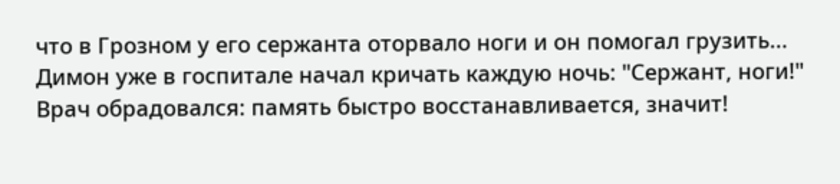что в Грозном у его сержанта оторвало ноги и он помогал грузить... Димон уже в госпитале начал кричать каждую ночь: "Сержант, ноги!" Врач обрадовался: память быстро восстанавливается, значит!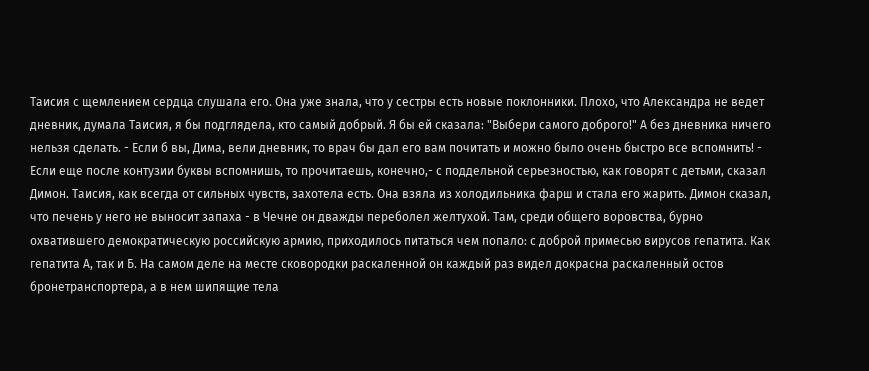Таисия с щемлением сердца слушала его. Она уже знала, что у сестры есть новые поклонники. Плохо, что Александра не ведет дневник, думала Таисия, я бы подглядела, кто самый добрый. Я бы ей сказала: "Выбери самого доброго!" А без дневника ничего нельзя сделать. - Если б вы, Дима, вели дневник, то врач бы дал его вам почитать и можно было очень быстро все вспомнить! - Если еще после контузии буквы вспомнишь, то прочитаешь, конечно,- с поддельной серьезностью, как говорят с детьми, сказал Димон. Таисия, как всегда от сильных чувств, захотела есть. Она взяла из холодильника фарш и стала его жарить. Димон сказал, что печень у него не выносит запаха - в Чечне он дважды переболел желтухой. Там, среди общего воровства, бурно охватившего демократическую российскую армию, приходилось питаться чем попало: с доброй примесью вирусов гепатита. Как гепатита А, так и Б. На самом деле на месте сковородки раскаленной он каждый раз видел докрасна раскаленный остов бронетранспортера, а в нем шипящие тела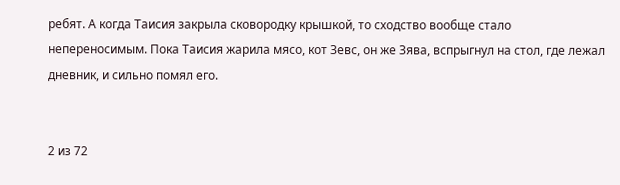ребят. А когда Таисия закрыла сковородку крышкой, то сходство вообще стало непереносимым. Пока Таисия жарила мясо, кот Зевс, он же Зява, вспрыгнул на стол, где лежал дневник, и сильно помял его.


2 из 72